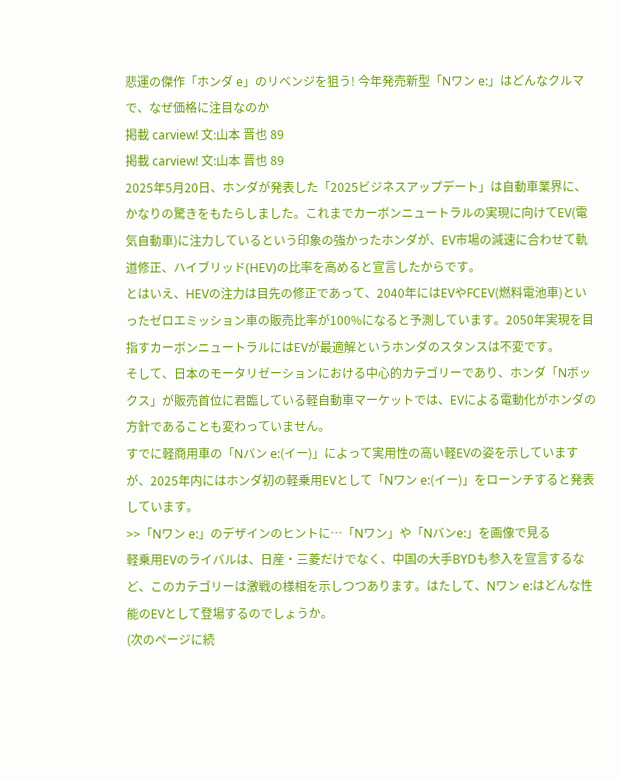悲運の傑作「ホンダ e」のリベンジを狙う! 今年発売新型「Nワン e:」はどんなクルマで、なぜ価格に注目なのか
掲載 carview! 文:山本 晋也 89
掲載 carview! 文:山本 晋也 89
2025年5月20日、ホンダが発表した「2025ビジネスアップデート」は自動車業界に、かなりの驚きをもたらしました。これまでカーボンニュートラルの実現に向けてEV(電気自動車)に注力しているという印象の強かったホンダが、EV市場の減速に合わせて軌道修正、ハイブリッド(HEV)の比率を高めると宣言したからです。
とはいえ、HEVの注力は目先の修正であって、2040年にはEVやFCEV(燃料電池車)といったゼロエミッション車の販売比率が100%になると予測しています。2050年実現を目指すカーボンニュートラルにはEVが最適解というホンダのスタンスは不変です。
そして、日本のモータリゼーションにおける中心的カテゴリーであり、ホンダ「Nボックス」が販売首位に君臨している軽自動車マーケットでは、EVによる電動化がホンダの方針であることも変わっていません。
すでに軽商用車の「Nバン e:(イー)」によって実用性の高い軽EVの姿を示していますが、2025年内にはホンダ初の軽乗用EVとして「Nワン e:(イー)」をローンチすると発表しています。
>>「Nワン e:」のデザインのヒントに…「Nワン」や「Nバンe:」を画像で見る
軽乗用EVのライバルは、日産・三菱だけでなく、中国の大手BYDも参入を宣言するなど、このカテゴリーは激戦の様相を示しつつあります。はたして、Nワン e:はどんな性能のEVとして登場するのでしょうか。
(次のページに続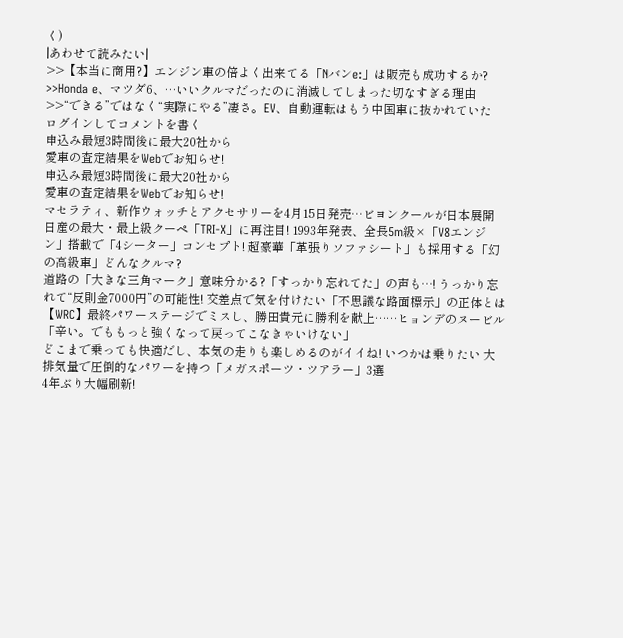く)
|あわせて読みたい|
>>【本当に商用?】エンジン車の倍よく出来てる「Nバンe:」は販売も成功するか?
>>Honda e、マツダ6、…いいクルマだったのに消滅してしまった切なすぎる理由
>>“できる”ではなく“実際にやる”凄さ。EV、自動運転はもう中国車に抜かれていた
ログインしてコメントを書く
申込み最短3時間後に最大20社から
愛車の査定結果をWebでお知らせ!
申込み最短3時間後に最大20社から
愛車の査定結果をWebでお知らせ!
マセラティ、新作ウォッチとアクセサリーを4月15日発売…ビヨンクールが日本展開
日産の最大・最上級クーペ「TRI-X」に再注目! 1993年発表、全長5m級×「V8エンジン」搭載で「4シーター」コンセプト! 超豪華「革張りソファシート」も採用する「幻の高級車」どんなクルマ?
道路の「大きな三角マーク」意味分かる?「すっかり忘れてた」の声も…! うっかり忘れて“反則金7000円”の可能性! 交差点で気を付けたい「不思議な路面標示」の正体とは
【WRC】最終パワーステージでミスし、勝田貴元に勝利を献上……ヒョンデのヌービル「辛い。でももっと強くなって戻ってこなきゃいけない」
どこまで乗っても快適だし、本気の走りも楽しめるのがイイね! いつかは乗りたい 大排気量で圧倒的なパワーを持つ「メガスポーツ・ツアラー」3選
4年ぶり大幅刷新!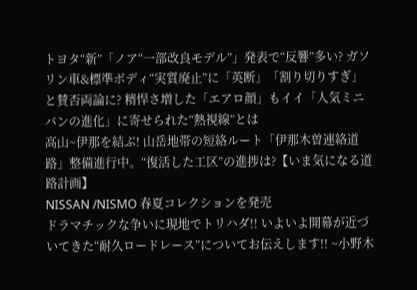トヨタ“新”「ノア“一部改良モデル”」発表で“反響”多い? ガソリン車&標準ボディ“実質廃止”に「英断」「割り切りすぎ」と賛否両論に? 精悍さ増した「エアロ顔」もイイ「人気ミニバンの進化」に寄せられた“熱視線”とは
高山~伊那を結ぶ! 山岳地帯の短絡ルート「伊那木曽連絡道路」整備進行中。“復活した工区”の進捗は?【いま気になる道路計画】
NISSAN /NISMO 春夏コレクションを発売
ドラマチックな争いに現地でトリハダ!! いよいよ開幕が近づいてきた“耐久ロードレース”についてお伝えします!! ~小野木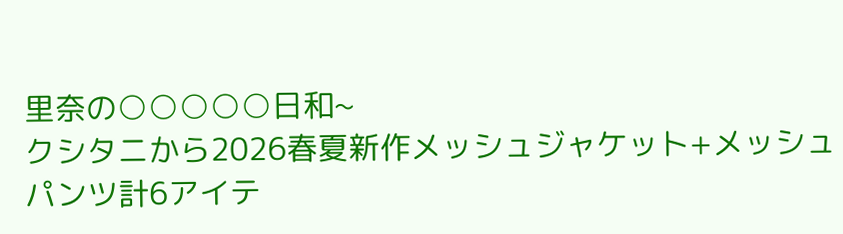里奈の○○○○○日和~
クシタニから2026春夏新作メッシュジャケット+メッシュパンツ計6アイテ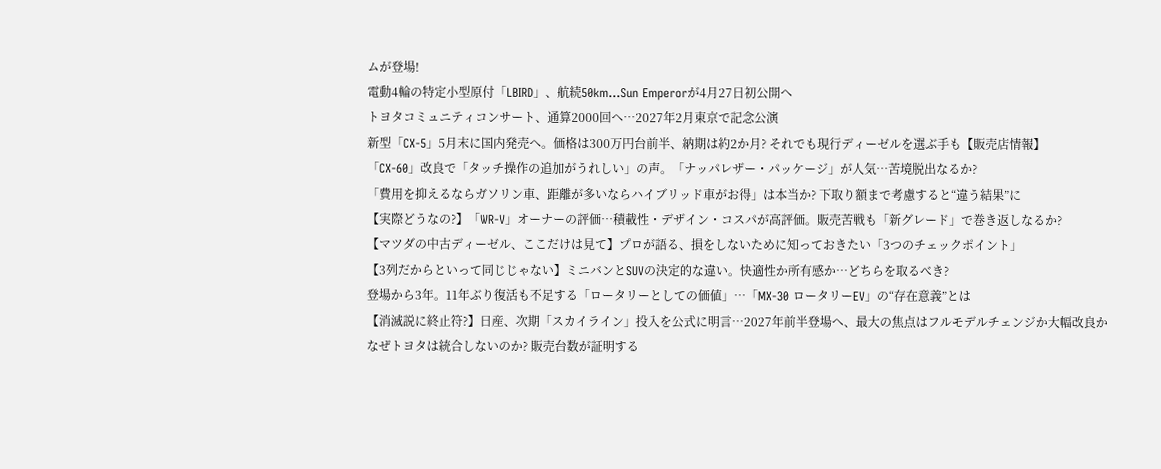ムが登場!
電動4輪の特定小型原付「LBIRD」、航続50km…Sun Emperorが4月27日初公開へ
トヨタコミュニティコンサート、通算2000回へ…2027年2月東京で記念公演
新型「CX-5」5月末に国内発売へ。価格は300万円台前半、納期は約2か月? それでも現行ディーゼルを選ぶ手も【販売店情報】
「CX-60」改良で「タッチ操作の追加がうれしい」の声。「ナッパレザー・パッケージ」が人気…苦境脱出なるか?
「費用を抑えるならガソリン車、距離が多いならハイブリッド車がお得」は本当か? 下取り額まで考慮すると“違う結果”に
【実際どうなの?】「WR-V」オーナーの評価…積載性・デザイン・コスパが高評価。販売苦戦も「新グレード」で巻き返しなるか?
【マツダの中古ディーゼル、ここだけは見て】プロが語る、損をしないために知っておきたい「3つのチェックポイント」
【3列だからといって同じじゃない】ミニバンとSUVの決定的な違い。快適性か所有感か…どちらを取るべき?
登場から3年。11年ぶり復活も不足する「ロータリーとしての価値」…「MX-30 ロータリーEV」の“存在意義”とは
【消滅説に終止符?】日産、次期「スカイライン」投入を公式に明言…2027年前半登場へ、最大の焦点はフルモデルチェンジか大幅改良か
なぜトヨタは統合しないのか? 販売台数が証明する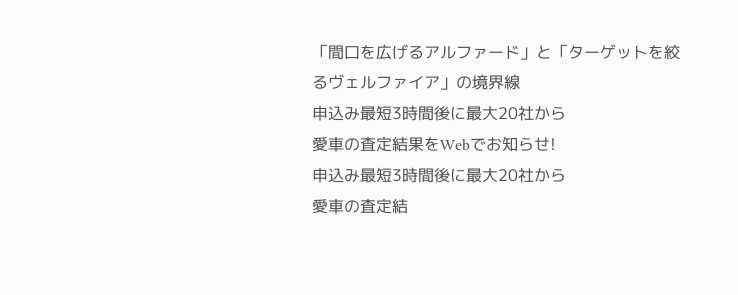「間口を広げるアルファード」と「ターゲットを絞るヴェルファイア」の境界線
申込み最短3時間後に最大20社から
愛車の査定結果をWebでお知らせ!
申込み最短3時間後に最大20社から
愛車の査定結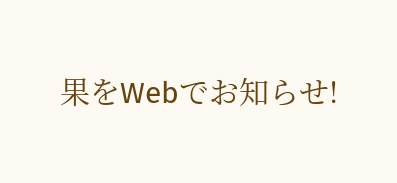果をWebでお知らせ!